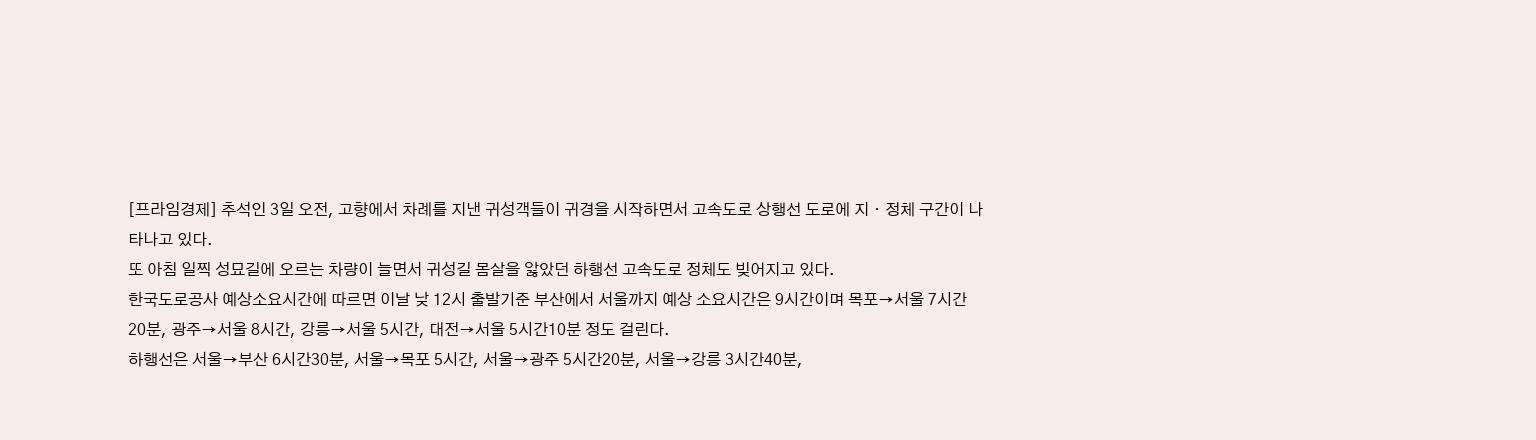[프라임경제] 추석인 3일 오전, 고향에서 차례를 지낸 귀성객들이 귀경을 시작하면서 고속도로 상행선 도로에 지ㆍ정체 구간이 나타나고 있다.
또 아침 일찍 성묘길에 오르는 차량이 늘면서 귀성길 몸살을 앓았던 하행선 고속도로 정체도 빚어지고 있다.
한국도로공사 예상소요시간에 따르면 이날 낮 12시 출발기준 부산에서 서울까지 예상 소요시간은 9시간이며 목포→서울 7시간20분, 광주→서울 8시간, 강릉→서울 5시간, 대전→서울 5시간10분 정도 걸린다.
하행선은 서울→부산 6시간30분, 서울→목포 5시간, 서울→광주 5시간20분, 서울→강릉 3시간40분,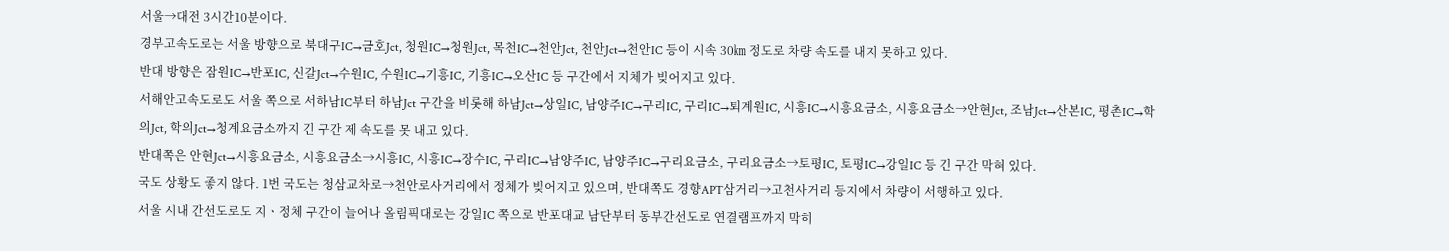서울→대전 3시간10분이다.
경부고속도로는 서울 방향으로 북대구IC→금호Jct, 청원IC→청원Jct, 목천IC→천안Jct, 천안Jct→천안IC 등이 시속 30㎞ 정도로 차량 속도를 내지 못하고 있다.
반대 방향은 잠원IC→반포IC, 신갈Jct→수원IC, 수원IC→기흥IC, 기흥IC→오산IC 등 구간에서 지체가 빚어지고 있다.
서해안고속도로도 서울 쪽으로 서하남IC부터 하남Jct 구간을 비롯해 하남Jct→상일IC, 남양주IC→구리IC, 구리IC→퇴계원IC, 시흥IC→시흥요금소, 시흥요금소→안현Jct, 조남Jct→산본IC, 평촌IC→학의Jct, 학의Jct→청계요금소까지 긴 구간 제 속도를 못 내고 있다.
반대쪽은 안현Jct→시흥요금소, 시흥요금소→시흥IC, 시흥IC→장수IC, 구리IC→남양주IC, 남양주IC→구리요금소, 구리요금소→토평IC, 토평IC→강일IC 등 긴 구간 막혀 있다.
국도 상황도 좋지 않다. 1번 국도는 청삼교차로→천안로사거리에서 정체가 빚어지고 있으며, 반대쪽도 경향APT삼거리→고천사거리 등지에서 차량이 서행하고 있다.
서울 시내 간선도로도 지ㆍ정체 구간이 늘어나 올림픽대로는 강일IC 쪽으로 반포대교 남단부터 동부간선도로 연결램프까지 막히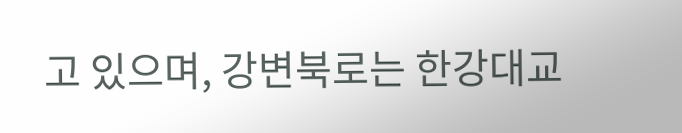고 있으며, 강변북로는 한강대교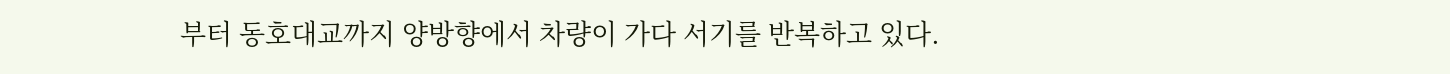부터 동호대교까지 양방향에서 차량이 가다 서기를 반복하고 있다.